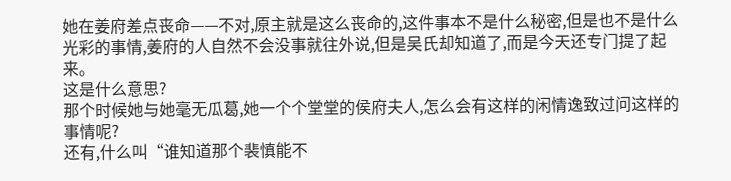她在姜府差点丧命——不对,原主就是这么丧命的,这件事本不是什么秘密,但是也不是什么光彩的事情,姜府的人自然不会没事就往外说,但是吴氏却知道了,而是今天还专门提了起来。
这是什么意思?
那个时候她与她毫无瓜葛,她一个个堂堂的侯府夫人,怎么会有这样的闲情逸致过问这样的事情呢?
还有,什么叫“谁知道那个裴慎能不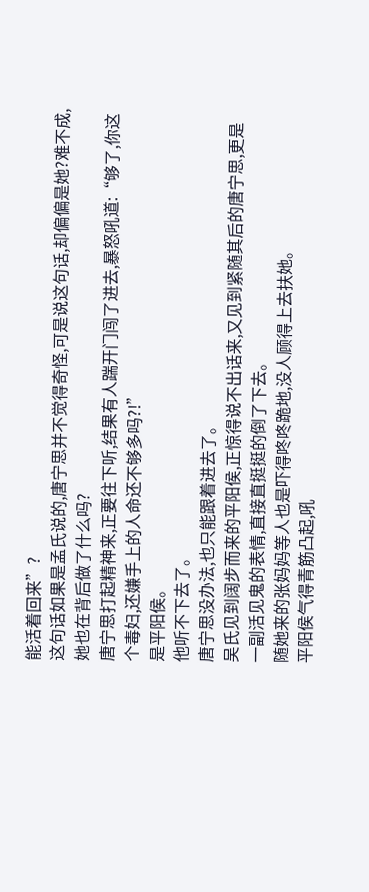能活着回来”?
这句话如果是孟氏说的,唐宁思并不觉得奇怪,可是说这句话,却偏偏是她?难不成,她也在背后做了什么吗?
唐宁思打起精神来,正要往下听,结果有人踹开门闯了进去,暴怒吼道:“够了,你这个毒妇,还嫌手上的人命还不够多吗?!”
是平阳侯。
他听不下去了。
唐宁思没办法,也只能跟着进去了。
吴氏见到阔步而来的平阳侯,正惊得说不出话来,又见到紧随其后的唐宁思,更是一副活见鬼的表情,直接直挺挺的倒了下去。
随她来的张妈妈等人也是吓得咚咚跪地,没人顾得上去扶她。
平阳侯气得青筋凸起,吼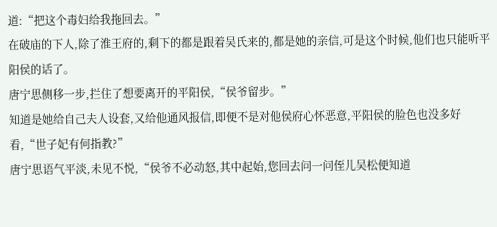道:“把这个毒妇给我拖回去。”
在破庙的下人,除了淮王府的,剩下的都是跟着吴氏来的,都是她的亲信,可是这个时候,他们也只能听平阳侯的话了。
唐宁思侧移一步,拦住了想要离开的平阳侯,“侯爷留步。”
知道是她给自己夫人设套,又给他通风报信,即便不是对他侯府心怀恶意,平阳侯的脸色也没多好看,“世子妃有何指教?”
唐宁思语气平淡,未见不悦,“侯爷不必动怒,其中起始,您回去问一问侄儿吴松便知道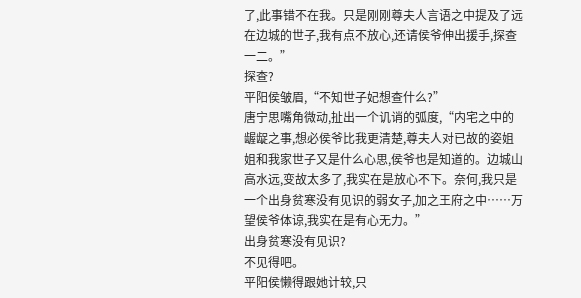了,此事错不在我。只是刚刚尊夫人言语之中提及了远在边城的世子,我有点不放心,还请侯爷伸出援手,探查一二。”
探查?
平阳侯皱眉,“不知世子妃想查什么?”
唐宁思嘴角微动,扯出一个讥诮的弧度,“内宅之中的龌龊之事,想必侯爷比我更清楚,尊夫人对已故的姿姐姐和我家世子又是什么心思,侯爷也是知道的。边城山高水远,变故太多了,我实在是放心不下。奈何,我只是一个出身贫寒没有见识的弱女子,加之王府之中……万望侯爷体谅,我实在是有心无力。”
出身贫寒没有见识?
不见得吧。
平阳侯懒得跟她计较,只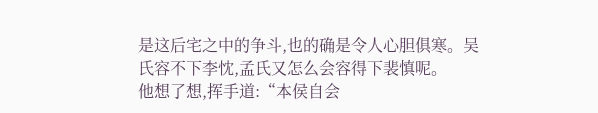是这后宅之中的争斗,也的确是令人心胆俱寒。吴氏容不下李忱,孟氏又怎么会容得下裴慎呢。
他想了想,挥手道:“本侯自会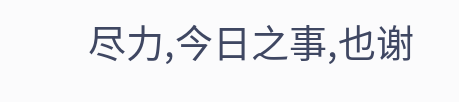尽力,今日之事,也谢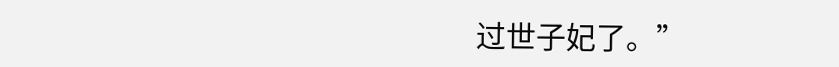过世子妃了。”